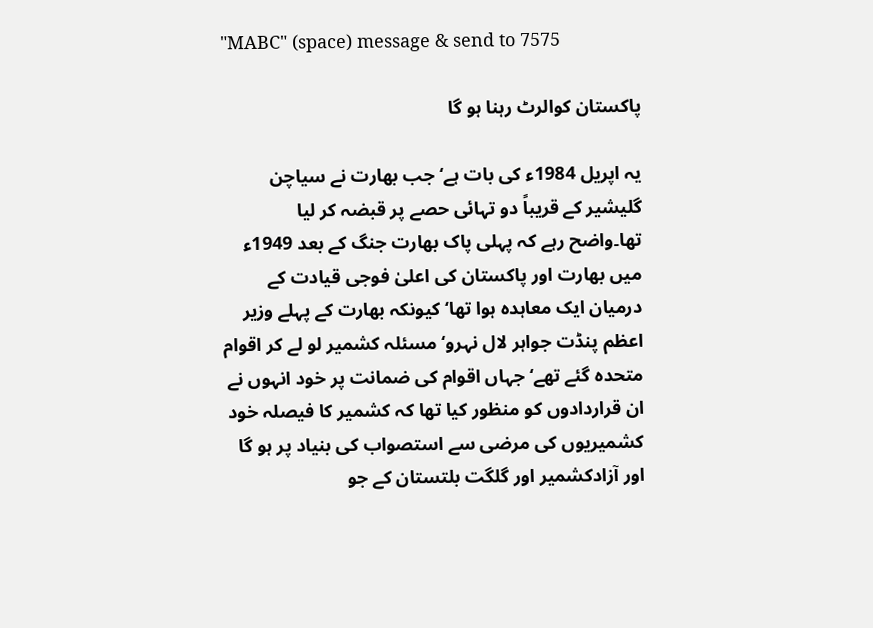"MABC" (space) message & send to 7575

پاکستان کوالرٹ رہنا ہو گا

یہ اپریل 1984ء کی بات ہے‘ جب بھارت نے سیاچن گلیشیر کے قریباً دو تہائی حصے پر قبضہ کر لیا تھا۔واضح رہے کہ پہلی پاک بھارت جنگ کے بعد 1949ء میں بھارت اور پاکستان کی اعلیٰ فوجی قیادت کے درمیان ایک معاہدہ ہوا تھا‘ کیونکہ بھارت کے پہلے وزیر اعظم پنڈت جواہر لال نہرو‘ مسئلہ کشمیر لو لے کر اقوام متحدہ گئے تھے‘ جہاں اقوام کی ضمانت پر خود انہوں نے ان قراردادوں کو منظور کیا تھا کہ کشمیر کا فیصلہ خود کشمیریوں کی مرضی سے استصواب کی بنیاد پر ہو گا اور آزادکشمیر اور گلگت بلتستان کے جو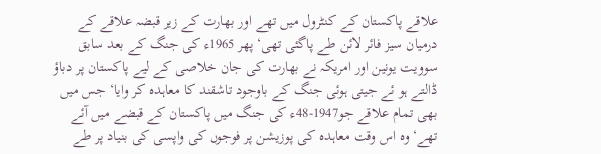علاقے پاکستان کے کنٹرول میں تھے اور بھارت کے زیر قبضہ علاقے کے درمیان سیز فائر لائن طے پاگئی تھی‘پھر 1965ء کی جنگ کے بعد سابق سوویت یونین اور امریکہ نے بھارت کی جان خلاصی کے لیے پاکستان پر دباؤ ڈالتے ہو ئے جیتی ہوئی جنگ کے باوجود تاشقند کا معاہدہ کر وایا‘ جس میں بھی تمام علاقے جو1947-48ء کی جنگ میں پاکستان کے قبضے میں آئے تھے‘ وہ اس وقت معاہدہ کی پوزیشن پر فوجوں کی واپسی کی بنیاد پر طے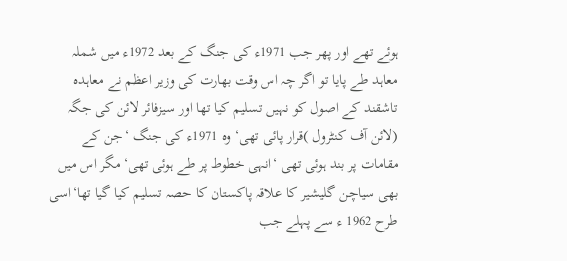ہوئے تھے اور پھر جب 1971ء کی جنگ کے بعد 1972ء میں شملہ معاہد طے پایا تو اگر چہ اس وقت بھارت کی وزیر اعظم نے معاہدہ تاشقند کے اصول کو نہیں تسلیم کیا تھا اور سیزفائر لائن کی جگہ (لائن آف کنٹرول )قرار پائی تھی‘ وہ 1971ء کی جنگ ‘جن کے مقامات پر بند ہوئی تھی ‘انہی خطوط پر طے ہوئی تھی‘ مگر اس میں بھی سیاچن گلیشیر کا علاقہ پاکستان کا حصہ تسلیم کیا گیا تھا‘اسی طرح 1962 ء سے پہلے جب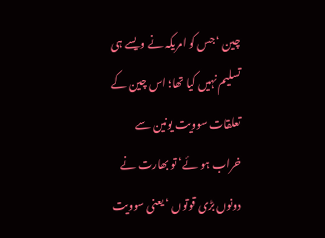چین ‘جس کو امریکہ نے ویسے ہی تسلیم نہیں کیا تھا؛ اس چین کے تعلقات سوویت یونین سے خراب ہو ئے‘ تو بھارت نے دونوں بڑی قوتوں ‘یعنی سوویت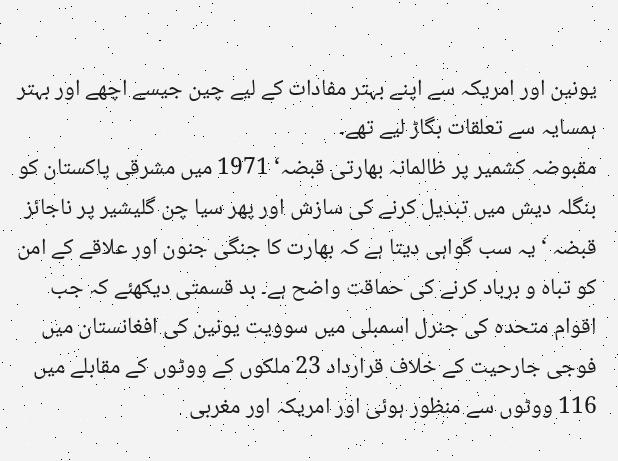یونین اور امریکہ سے اپنے بہتر مفادات کے لیے چین جیسے اچھے اور بہتر ہمسایہ سے تعلقات بگاڑ لیے تھے۔
مقبوضہ کشمیر پر ظالمانہ بھارتی قبضہ‘ 1971 میں مشرقی پاکستان کو بنگلہ دیش میں تبدیل کرنے کی سازش اور پھر سیا چن گلیشیر پر ناجائز قبضہ ‘یہ سب گواہی دیتا ہے کہ بھارت کا جنگی جنون اور علاقے کے امن کو تباہ و برباد کرنے کی حماقت واضح ہے۔ بد قسمتی دیکھئے کہ جب اقوام متحدہ کی جنرل اسمبلی میں سوویت یونین کی افغانستان میں فوجی جارحیت کے خلاف قرارداد 23 ملکوں کے ووٹوں کے مقابلے میں 116 ووٹوں سے منظور ہوئی اور امریکہ اور مغربی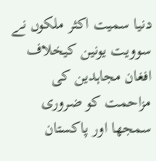دنیا سمیت اکثر ملکوں نے سوویت یونین کیخلاف افغان مجاہدین کی مزاحمت کو ضروری سمجھا اور پاکستان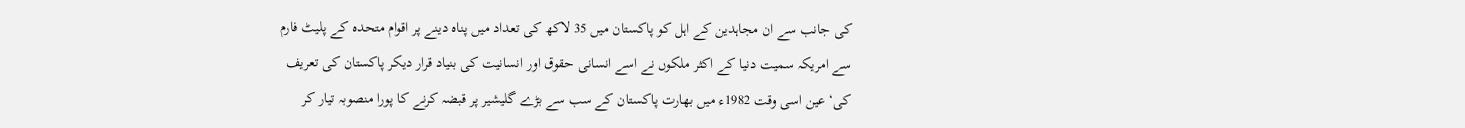کی جانب سے ان مجاہدین کے اہل کو پاکستان میں 35 لاکھ کی تعداد میں پناہ دینے پر اقوام متحدہ کے پلیٹ فارم سے امریکہ سمیت دنیا کے اکثر ملکوں نے اسے انسانی حقوق اور انسانیت کی بنیاد قرار دیکر پاکستان کی تعریف کی‘عین اسی وقت 1982ء میں بھارت پاکستان کے سب سے بڑے گلیشیر پر قبضہ کرنے کا پورا منصوبہ تیار کر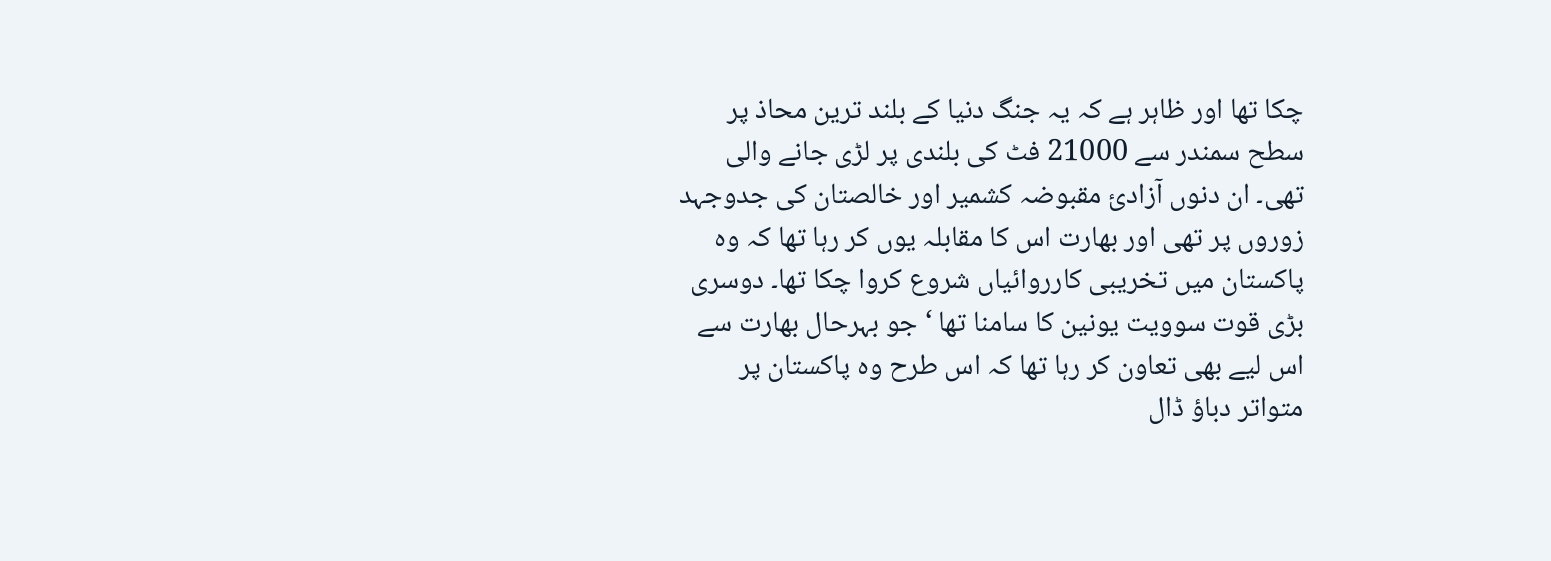چکا تھا اور ظاہر ہے کہ یہ جنگ دنیا کے بلند ترین محاذ پر سطح سمندر سے 21000 فٹ کی بلندی پر لڑی جانے والی تھی۔ ان دنوں آزادیٔ مقبوضہ کشمیر اور خالصتان کی جدوجہد زوروں پر تھی اور بھارت اس کا مقابلہ یوں کر رہا تھا کہ وہ پاکستان میں تخریبی کارروائیاں شروع کروا چکا تھا۔ دوسری بڑی قوت سوویت یونین کا سامنا تھا ‘جو بہرحال بھارت سے اس لیے بھی تعاون کر رہا تھا کہ اس طرح وہ پاکستان پر متواتر دباؤ ڈال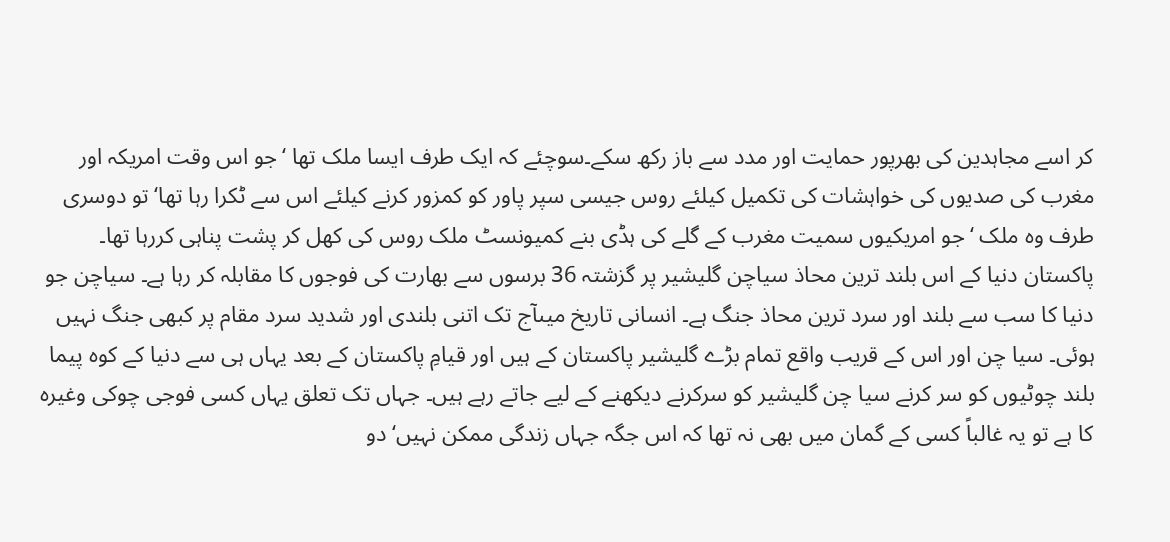کر اسے مجاہدین کی بھرپور حمایت اور مدد سے باز رکھ سکے۔سوچئے کہ ایک طرف ایسا ملک تھا ‘جو اس وقت امریکہ اور مغرب کی صدیوں کی خواہشات کی تکمیل کیلئے روس جیسی سپر پاور کو کمزور کرنے کیلئے اس سے ٹکرا رہا تھا‘ تو دوسری طرف وہ ملک ‘جو امریکیوں سمیت مغرب کے گلے کی ہڈی بنے کمیونسٹ ملک روس کی کھل کر پشت پناہی کررہا تھا۔
پاکستان دنیا کے اس بلند ترین محاذ سیاچن گلیشیر پر گزشتہ 36 برسوں سے بھارت کی فوجوں کا مقابلہ کر رہا ہے۔ سیاچن جو دنیا کا سب سے بلند اور سرد ترین محاذ جنگ ہے۔ انسانی تاریخ میںآج تک اتنی بلندی اور شدید سرد مقام پر کبھی جنگ نہیں ہوئی۔ سیا چن اور اس کے قریب واقع تمام بڑے گلیشیر پاکستان کے ہیں اور قیامِ پاکستان کے بعد یہاں ہی سے دنیا کے کوہ پیما بلند چوٹیوں کو سر کرنے سیا چن گلیشیر کو سرکرنے دیکھنے کے لیے جاتے رہے ہیں۔ جہاں تک تعلق یہاں کسی فوجی چوکی وغیرہ کا ہے تو یہ غالباً کسی کے گمان میں بھی نہ تھا کہ اس جگہ جہاں زندگی ممکن نہیں‘ دو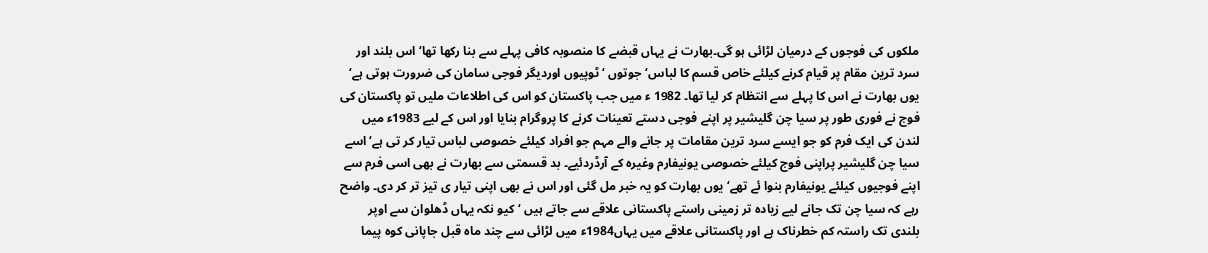ملکوں کی فوجوں کے درمیان لڑائی ہو گی۔بھارت نے یہاں قبضے کا منصوبہ کافی پہلے سے بنا رکھا تھا‘ اس بلند اور سرد ترین مقام پر قیام کرنے کیلئے خاص قسم کا لباس‘جوتوں ‘ ٹوپیوں اوردیگر فوجی سامان کی ضرورت ہوتی ہے‘ یوں بھارت نے اس کا پہلے سے انتظام کر لیا تھا۔ 1982 ء میں جب پاکستان کو اس کی اطلاعات ملیں تو پاکستان کی فوج نے فوری طور پر سیا چن گلیشیر پر اپنے فوجی دستے تعینات کرنے کا پروگرام بنایا اور اس کے لیے 1983ء میں لندن کی ایک فرم کو جو ایسے سرد ترین مقامات پر جانے والے مہم جو افراد کیلئے خصوصی لباس تیار کر تی ہے‘اسے سیا چن گلیشیر پراپنی فوج کیلئے خصوصی یونیفارم وغیرہ کے آرڈردئیے۔ بد قسمتی سے بھارت نے بھی اسی فرم سے اپنے فوجیوں کیلئے یونیفارم بنوا ئے تھے‘ یوں بھارت کو یہ خبر مل گئی اور اس نے بھی اپنی تیار ی تیز تر کر دی۔ واضح رہے کہ سیا چن تک جانے لیے زیادہ تر زمینی راستے پاکستانی علاقے سے جاتے ہیں ‘کیو نکہ یہاں ڈھلوان سے اوپر بلندی تک راستہ کم خطرناک ہے اور پاکستانی علاقے میں یہاں1984ء میں لڑائی سے چند ماہ قبل جاپانی کوہ پیما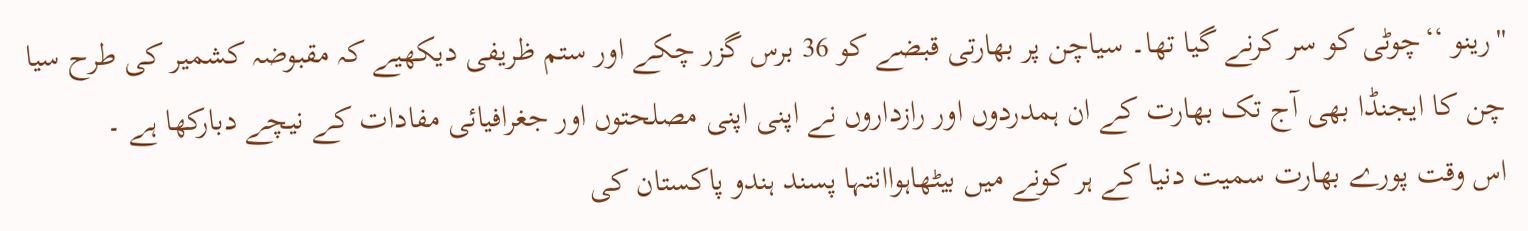''رینو ‘‘چوٹی کو سر کرنے گیا تھا۔ سیاچن پر بھارتی قبضے کو 36 برس گزر چکے اور ستم ظریفی دیکھیے کہ مقبوضہ کشمیر کی طرح سیا چن کا ایجنڈا بھی آج تک بھارت کے ان ہمدردوں اور رازداروں نے اپنی اپنی مصلحتوں اور جغرافیائی مفادات کے نیچے دبارکھا ہے ۔
اس وقت پورے بھارت سمیت دنیا کے ہر کونے میں بیٹھاہواانتہا پسند ہندو پاکستان کی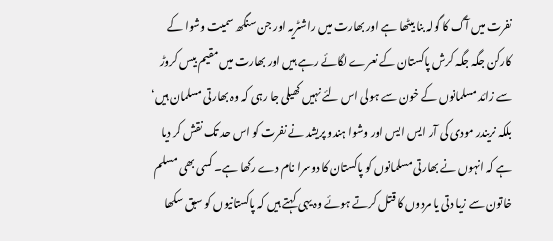نفرت میں آگ کا گولہ بنا بیٹھا ہے اور بھارت میں راشٹریہ اور جن سنگھ سمیت وشوا کے کارکن جگہ جگہ کرش پاکستان کے نعرے لگائے رہے ہیں اور بھارت میں مقیم بیس کروڑ سے زائد مسلمانوں کے خون سے ہولی اس لئے نہیں کھیلی جا رہی کہ وہ بھارتی مسلمان ہیں‘ بلکہ نریندر مودی کی آر ایس ایس اور وشوا ہندو پریشد نے نفرت کو اس حد تک نقش کر دیا ہے کہ انہوں نے بھارتی مسلمانوں کو پاکستان کا دوسرا نام دے رکھا ہے۔ کسی بھی مسلم خاتون سے زیا دتی یا مردوں کا قتل کرتے ہوئے وہ یہی کہتے ہیں کہ پاکستانیوں کو سبق سکھا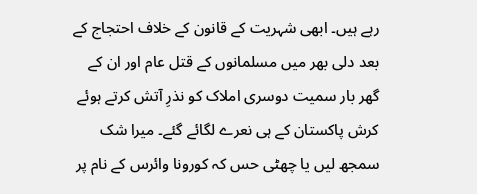رہے ہیں۔ ابھی شہریت کے قانون کے خلاف احتجاج کے بعد دلی بھر میں مسلمانوں کے قتل عام اور ان کے گھر بار سمیت دوسری املاک کو نذرِ آتش کرتے ہوئے کرش پاکستان کے ہی نعرے لگائے گئے۔ میرا شک سمجھ لیں یا چھٹی حس کہ کورونا وائرس کے نام پر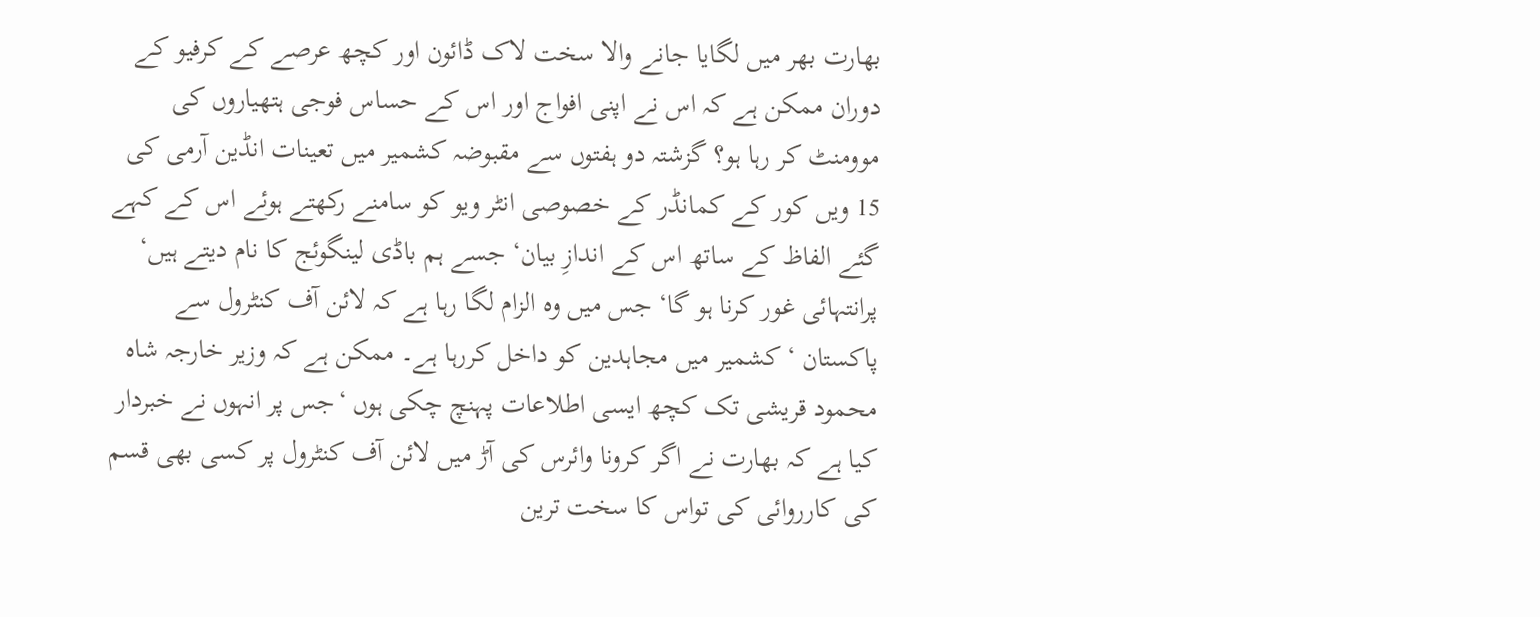بھارت بھر میں لگایا جانے والا سخت لاک ڈائون اور کچھ عرصے کے کرفیو کے دوران ممکن ہے کہ اس نے اپنی افواج اور اس کے حساس فوجی ہتھیاروں کی موومنٹ کر رہا ہو؟ گزشتہ دو ہفتوں سے مقبوضہ کشمیر میں تعینات انڈین آرمی کی 15 ویں کور کے کمانڈر کے خصوصی انٹر ویو کو سامنے رکھتے ہوئے اس کے کہے گئے الفاظ کے ساتھ اس کے اندازِ بیان‘ جسے ہم باڈی لینگوئج کا نام دیتے ہیں‘ پرانتہائی غور کرنا ہو گا‘ جس میں وہ الزام لگا رہا ہے کہ لائن آف کنٹرول سے پاکستان ‘ کشمیر میں مجاہدین کو داخل کررہا ہے۔ ممکن ہے کہ وزیر خارجہ شاہ محمود قریشی تک کچھ ایسی اطلاعات پہنچ چکی ہوں ‘جس پر انہوں نے خبردار کیا ہے کہ بھارت نے اگر کرونا وائرس کی آڑ میں لائن آف کنٹرول پر کسی بھی قسم کی کارروائی کی تواس کا سخت ترین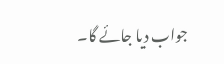جواب دیا جائے گا۔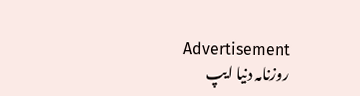Advertisement
روزنامہ دنیا ایپ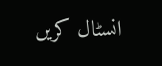انسٹال کریں